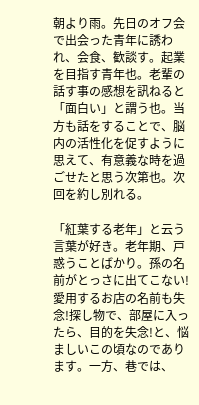朝より雨。先日のオフ会で出会った青年に誘われ、会食、歓談す。起業を目指す青年也。老輩の話す事の感想を訊ねると「面白い」と謂う也。当方も話をすることで、脳内の活性化を促すように思えて、有意義な時を過ごせたと思う次第也。次回を約し別れる。

「紅葉する老年」と云う言葉が好き。老年期、戸惑うことばかり。孫の名前がとっさに出てこない!愛用するお店の名前も失念!探し物で、部屋に入ったら、目的を失念!と、悩ましいこの頃なのであります。一方、巷では、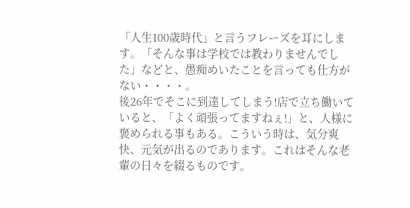「人生100歳時代」と言うフレーズを耳にします。「そんな事は学校では教わりませんでした」などと、愚痴めいたことを言っても仕方がない・・・・。
後26年でそこに到達してしまう!店で立ち働いていると、「よく頑張ってますねぇ!」と、人様に褒められる事もある。こういう時は、気分爽快、元気が出るのであります。これはそんな老輩の日々を綴るものです。